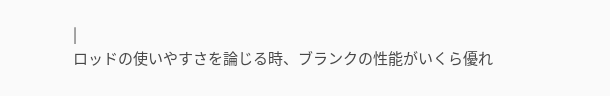|
ロッドの使いやすさを論じる時、ブランクの性能がいくら優れ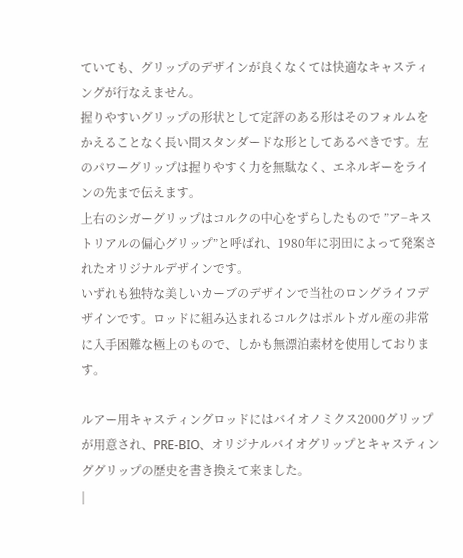ていても、グリップのデザインが良くなくては快適なキャスティングが行なえません。
握りやすいグリップの形状として定評のある形はそのフォルムをかえることなく長い間スタンダードな形としてあるべきです。左のパワーグリップは握りやすく力を無駄なく、エネルギーをラインの先まで伝えます。
上右のシガーグリップはコルクの中心をずらしたもので ”ア−キストリアルの偏心グリップ”と呼ばれ、1980年に羽田によって発案されたオリジナルデザインです。
いずれも独特な美しいカーブのデザインで当社のロングライフデザインです。ロッドに組み込まれるコルクはポルトガル産の非常に入手困難な極上のもので、しかも無漂泊素材を使用しております。

ルアー用キャスティングロッドにはバイオノミクス2000グリップが用意され、PRE-BIO、オリジナルバイオグリップとキャスティンググリップの歴史を書き換えて来ました。
|